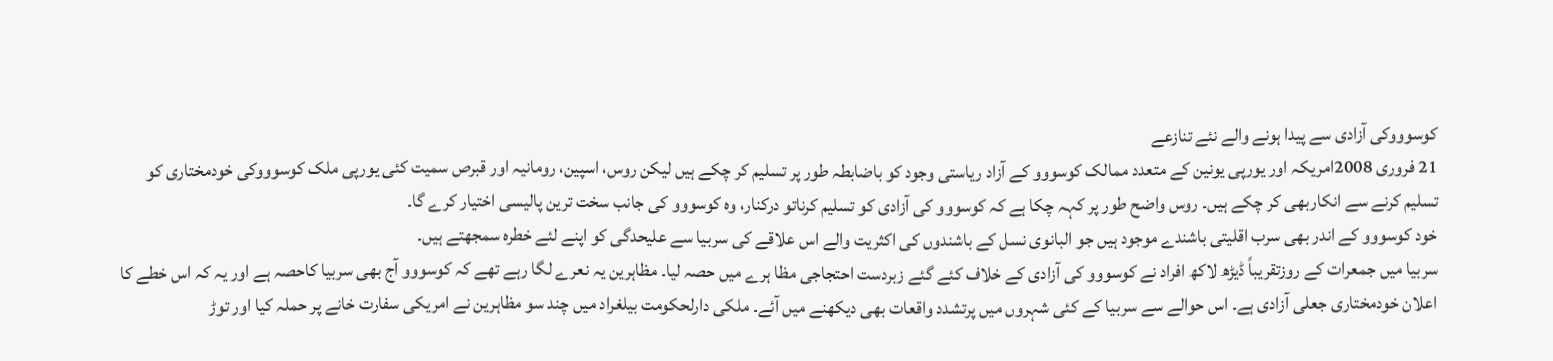کوسوووکی آزادی سے پیدا ہونے والے نئے تنازعے
21 فروری 2008امریکہ اور یورپی یونین کے متعدد ممالک کوسووو کے آزاد ریاستی وجود کو باضابطہ طور پر تسلیم کر چکے ہیں لیکن روس، اسپین، رومانیہ اور قبرص سمیت کئی یورپی ملک کوسوووکی خودمختاری کو تسلیم کرنے سے انکاربھی کر چکے ہیں۔ روس واضح طور پر کہہ چکا ہے کہ کوسووو کی آزادی کو تسلیم کرناتو درکنار، وہ کوسووو کی جانب سخت ترین پالیسی اختیار کرے گا۔
خود کوسووو کے اندر بھی سرب اقلیتی باشندے موجود ہیں جو البانوی نسل کے باشندوں کی اکثریت والے اس علاقے کی سربیا سے علیحدگی کو اپنے لئے خطرہ سمجھتے ہیں۔
سربیا میں جمعرات کے روزتقریباً ڈیڑھ لاکھ افراد نے کوسووو کی آزادی کے خلاف کئے گئے زبردست احتجاجی مظا ہرے میں حصہ لیا۔ مظاہرین یہ نعرے لگا رہے تھے کہ کوسووو آج بھی سربیا کاحصہ ہے اور یہ کہ اس خطے کا اعلان خودمختاری جعلی آزادی ہے۔ اس حوالے سے سربیا کے کئی شہروں میں پرتشدد واقعات بھی دیکھنے میں آئے۔ ملکی دارلحکومت بیلغراد میں چند سو مظاہرین نے امریکی سفارت خانے پر حملہ کیا اور توڑ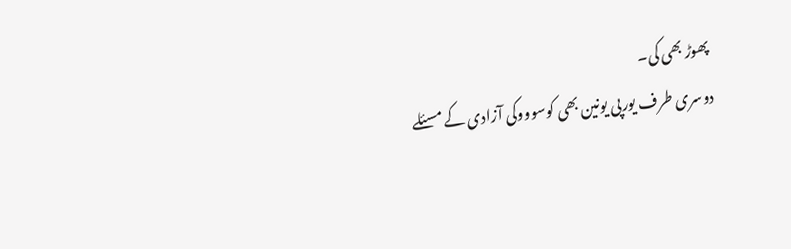پھوڑ بھی کی۔
دوسری طرف یورپی یونین بھی کوسوووکی آزادی کے مسئلے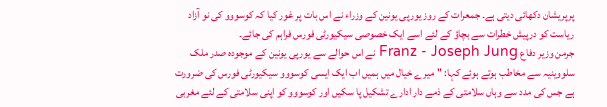پرپریشان دکھائی دیتی ہے۔ جمعرات کے روز یورپی یونین کے وزراء نے اس بات پر غور کیا کہ کوسووو کی نو آزاد ریاست کو درپیش خطرات سے بچاؤ کے لئے اسے ایک خصوصی سیکیورٹی فورس فراہم کی جائے۔
جرمن وزیر دفاع Franz - Joseph Jung نے اس حوالے سے یورپی یونین کے موجودہ صدر ملک سلووینیہ سے مخاطب ہوتے ہوئے کہا: "میرے خیال میں ہمیں اب ایک ایسی کوسووو سیکیورٹی فورس کی ضرورت ہے جس کی مدد سے وہاں سلامتی کے ذمے دار ادارے تشکیل پا سکیں اور کوسووو کو اپنی سلامتی کے لئے مغربی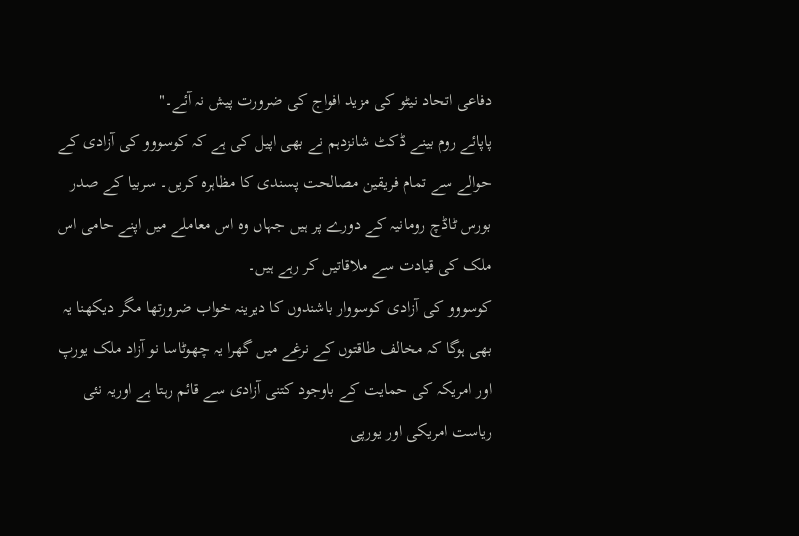دفاعی اتحاد نیٹو کی مزید افواج کی ضرورت پیش نہ آئے۔"
پاپائے روم بینے ڈکٹ شانزدہم نے بھی اپیل کی ہے کہ کوسووو کی آزادی کے حوالے سے تمام فریقین مصالحت پسندی کا مظاہرہ کریں۔ سربیا کے صدر بورس ٹاڈچ رومانیہ کے دورے پر ہیں جہاں وہ اس معاملے میں اپنے حامی اس ملک کی قیادت سے ملاقاتیں کر رہے ہیں۔
کوسووو کی آزادی کوسووار باشندوں کا دیرینہ خواب ضرورتھا مگر دیکھنا یہ بھی ہوگا کہ مخالف طاقتوں کے نرغے میں گھرا یہ چھوٹاسا نو آزاد ملک یورپ اور امریکہ کی حمایت کے باوجود کتنی آزادی سے قائم رہتا ہے اوریہ نئی ریاست امریکی اور یورپی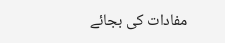مفادات کی بجائے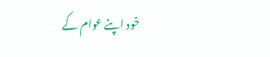خود اپنے عوام کے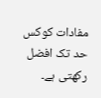مفادات کوکس حد تک افضل رکھتی ہے۔